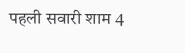पहली सवारी शाम 4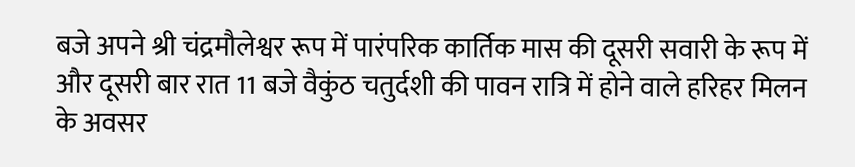बजे अपने श्री चंद्रमौलेश्वर रूप में पारंपरिक कार्तिक मास की दूसरी सवारी के रूप में और दूसरी बार रात 11 बजे वैकुंठ चतुर्दशी की पावन रात्रि में होने वाले हरिहर मिलन के अवसर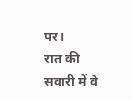पर।
रात की सवारी में वे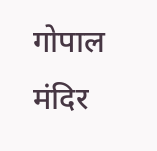गोपाल मंदिर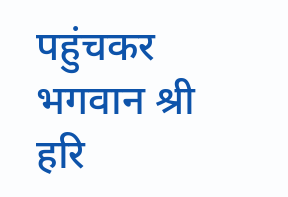पहुंचकर भगवान श्री हरि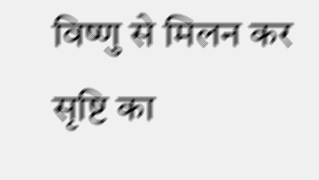विष्णु से मिलन कर सृष्टि का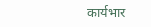कार्यभार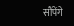सौंपेंगे